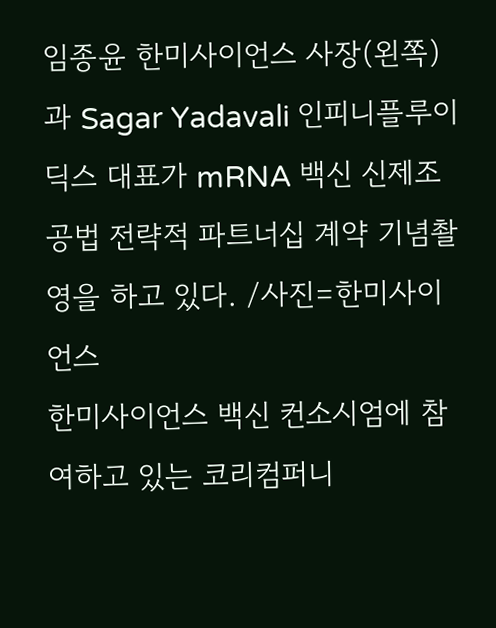임종윤 한미사이언스 사장(왼쪽)과 Sagar Yadavali 인피니플루이딕스 대표가 mRNA 백신 신제조 공법 전략적 파트너십 계약 기념촬영을 하고 있다. /사진=한미사이언스
한미사이언스 백신 컨소시엄에 참여하고 있는 코리컴퍼니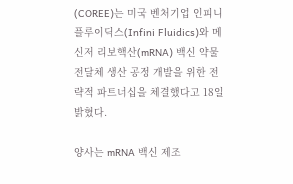(COREE)는 미국 벤처기업 인피니플루이딕스(Infini Fluidics)와 메신저 리보핵산(mRNA) 백신 약물 전달체 생산 공정 개발을 위한 전략적 파트너십을 체결했다고 18일 밝혔다.

양사는 mRNA 백신 제조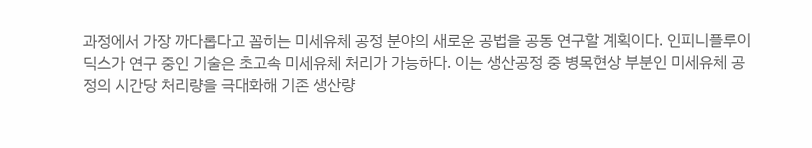과정에서 가장 까다롭다고 꼽히는 미세유체 공정 분야의 새로운 공법을 공동 연구할 계획이다. 인피니플루이딕스가 연구 중인 기술은 초고속 미세유체 처리가 가능하다. 이는 생산공정 중 병목현상 부분인 미세유체 공정의 시간당 처리량을 극대화해 기존 생산량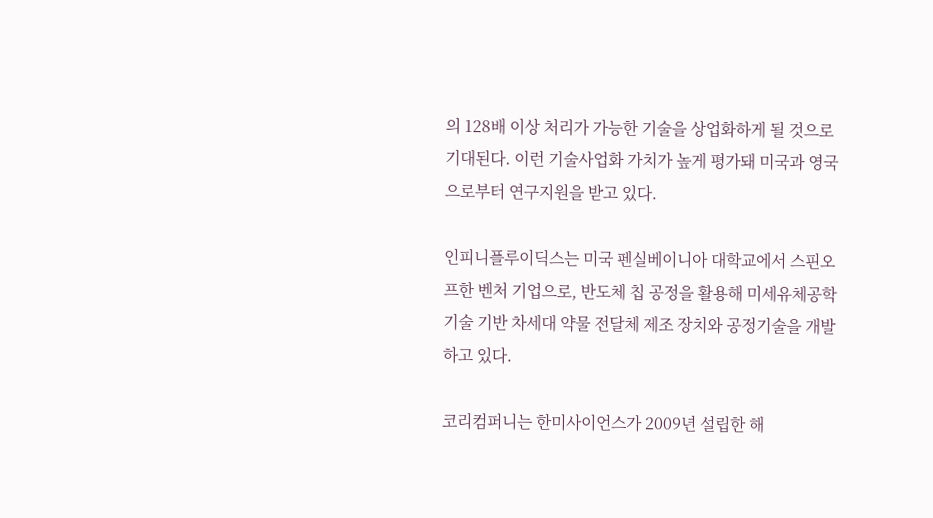의 128배 이상 처리가 가능한 기술을 상업화하게 될 것으로 기대된다. 이런 기술사업화 가치가 높게 평가돼 미국과 영국으로부터 연구지원을 받고 있다.

인피니플루이딕스는 미국 펜실베이니아 대학교에서 스핀오프한 벤처 기업으로, 반도체 칩 공정을 활용해 미세유체공학 기술 기반 차세대 약물 전달체 제조 장치와 공정기술을 개발하고 있다.

코리컴퍼니는 한미사이언스가 2009년 설립한 해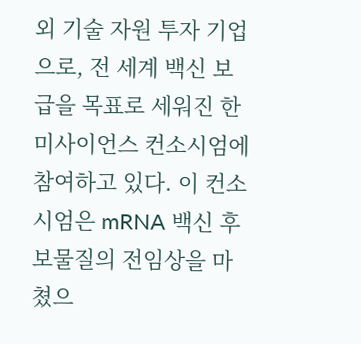외 기술 자원 투자 기업으로, 전 세계 백신 보급을 목표로 세워진 한미사이언스 컨소시엄에 참여하고 있다. 이 컨소시엄은 mRNA 백신 후보물질의 전임상을 마쳤으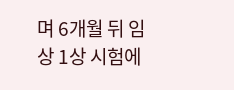며 6개월 뒤 임상 1상 시험에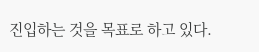진입하는 것을 목표로 하고 있다.